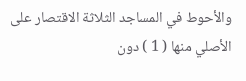والأحوط في المساجد الثلاثة الاقتصار على الأصلي منها ( 1 ) دون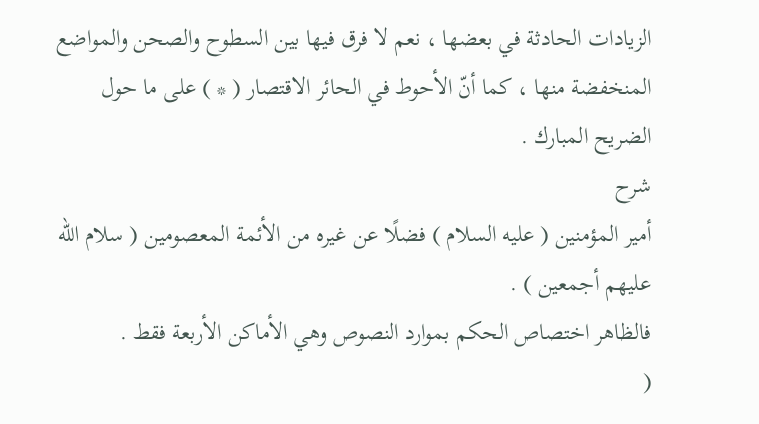الزيادات الحادثة في بعضها ، نعم لا فرق فيها بين السطوح والصحن والمواضع المنخفضة منها ، كما أنّ الأحوط في الحائر الاقتصار ( * ) على ما حول الضريح المبارك .
شرح
أمير المؤمنين ( عليه السلام ) فضلًا عن غيره من الأئمة المعصومين ( سلام الله عليهم أجمعين ) .
فالظاهر اختصاص الحكم بموارد النصوص وهي الأماكن الأربعة فقط .
(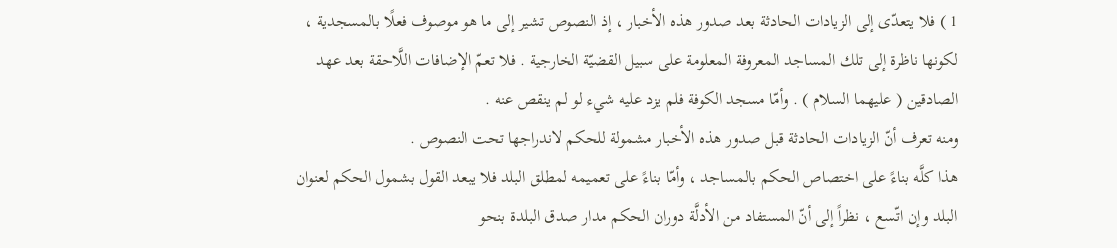1 ) فلا يتعدّى إلى الزيادات الحادثة بعد صدور هذه الأخبار ، إذ النصوص تشير إلى ما هو موصوف فعلًا بالمسجدية ، لكونها ناظرة إلى تلك المساجد المعروفة المعلومة على سبيل القضيّة الخارجية . فلا تعمّ الإضافات اللَّاحقة بعد عهد الصادقين ( عليهما السلام ) . وأمّا مسجد الكوفة فلم يزد عليه شيء لو لم ينقص عنه .
ومنه تعرف أنّ الزيادات الحادثة قبل صدور هذه الأخبار مشمولة للحكم لاندراجها تحت النصوص .
هذا كلَّه بناءً على اختصاص الحكم بالمساجد ، وأمّا بناءً على تعميمه لمطلق البلد فلا يبعد القول بشمول الحكم لعنوان البلد وإن اتّسع ، نظراً إلى أنّ المستفاد من الأدلَّة دوران الحكم مدار صدق البلدة بنحو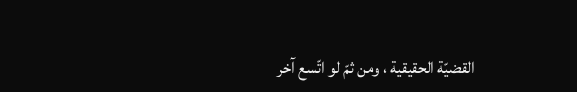القضيّة الحقيقية ، ومن ثمّ لو اتّسع آخر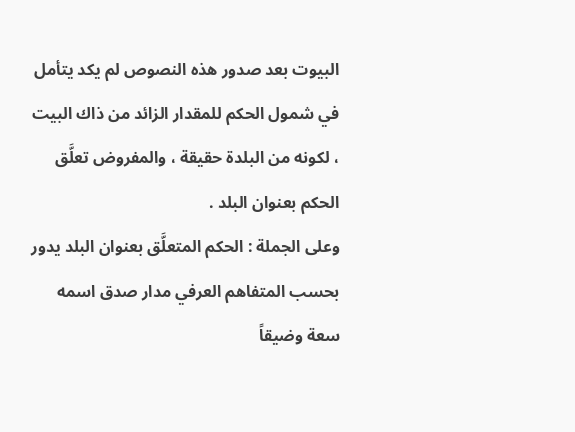البيوت بعد صدور هذه النصوص لم يكد يتأمل في شمول الحكم للمقدار الزائد من ذاك البيت ، لكونه من البلدة حقيقة ، والمفروض تعلَّق الحكم بعنوان البلد .
وعلى الجملة : الحكم المتعلَّق بعنوان البلد يدور بحسب المتفاهم العرفي مدار صدق اسمه سعة وضيقاً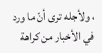، ولأجله ترى أنّ ما ورد في الأخبار من كراهة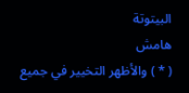البيتوتة
هامش
( * ) والأظهر التخيير في جميع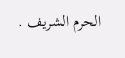الحرم الشريف .